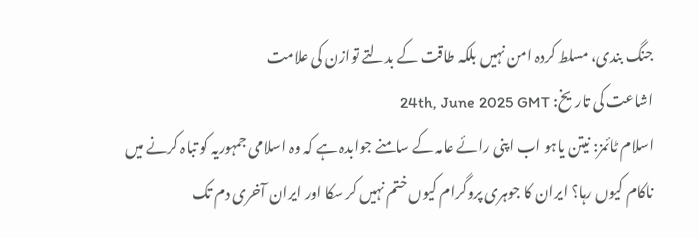جنگ بندی، مسلط کردہ امن نہیں بلکہ طاقت کے بدلتے توازن کی علامت
اشاعت کی تاریخ: 24th, June 2025 GMT
اسلام ٹائمز: نیتن یاہو اب اپنی رائے عامہ کے سامنے جوابدہ ہے کہ وہ اسلامی جمہوریہ کو تباہ کرنے میں ناکام کیوں رہا؟ ایران کا جوہری پروگرام کیوں ختم نہیں کر سکا اور ایران آخری دم تک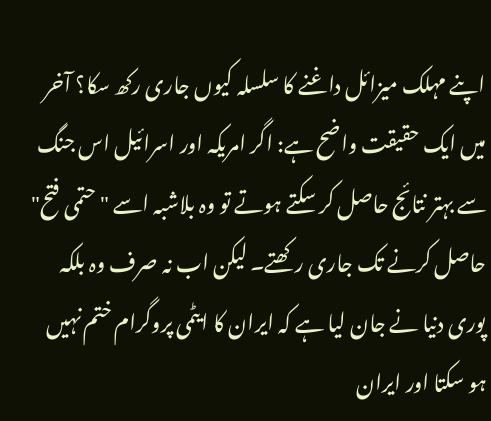اپنے مہلک میزائل داغنے کا سلسلہ کیوں جاری رکھ سکا؟ آخر میں ایک حقیقت واضح ہے: اگر امریکہ اور اسرائیل اس جنگ سے بہتر نتائج حاصل کر سکتے ہوتے تو وہ بلاشبہ اسے "حتمی فتح" حاصل کرنے تک جاری رکھتے۔ لیکن اب نہ صرف وہ بلکہ پوری دنیا نے جان لیا ہے کہ ایران کا ایٹمی پروگرام ختم نہیں ہو سکتا اور ایران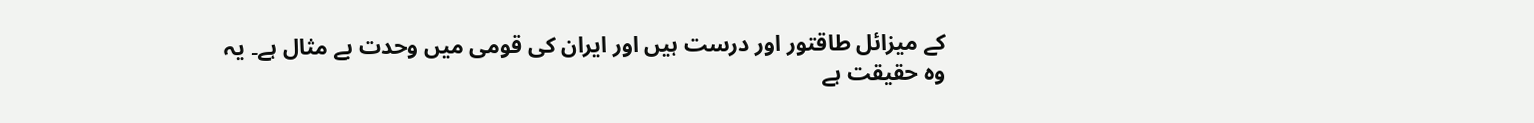کے میزائل طاقتور اور درست ہیں اور ایران کی قومی میں وحدت بے مثال ہے۔ یہ وہ حقیقت ہے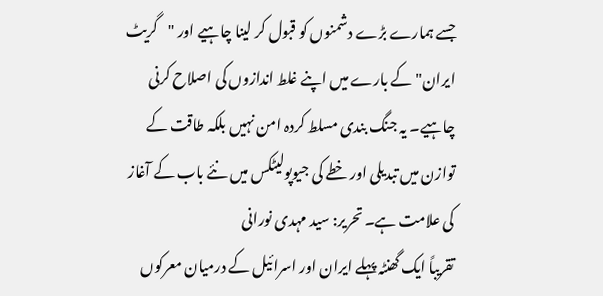جسے ہمارے بڑے دشمنوں کو قبول کر لینا چاہیے اور "گریٹ ایران" کے بارے میں اپنے غلط اندازوں کی اصلاح کرنی چاہیے۔ یہ جنگ بندی مسلط کردہ امن نہیں بلکہ طاقت کے توازن میں تبدیلی اور خطے کی جیوپولیٹکس میں نئے باب کے آغاز کی علامت ہے۔ تحریر: سید مہدی نورانی
تقریباً ایک گھنٹہ پہلے ایران اور اسرائیل کے درمیان معرکوں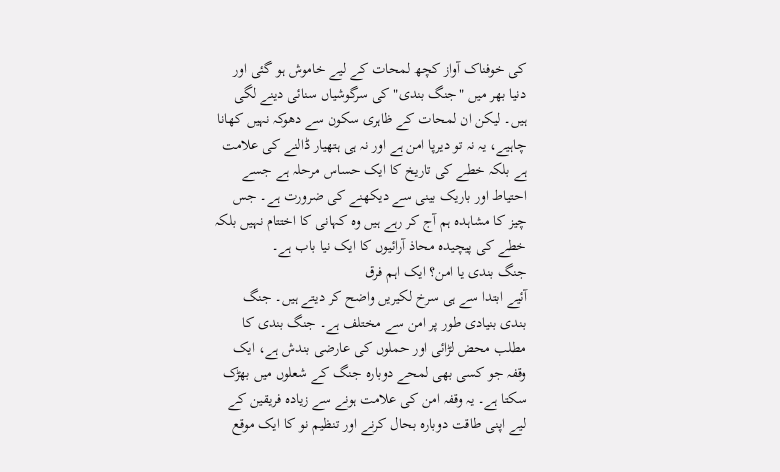کی خوفناک آواز کچھ لمحات کے لیے خاموش ہو گئی اور دنیا بھر میں "جنگ بندی" کی سرگوشیاں سنائی دینے لگی ہیں۔ لیکن ان لمحات کے ظاہری سکون سے دھوکہ نہیں کھانا چاہیے، یہ نہ تو دیرپا امن ہے اور نہ ہی ہتھیار ڈالنے کی علامت ہے بلکہ خطے کی تاریخ کا ایک حساس مرحلہ ہے جسے احتیاط اور باریک بینی سے دیکھنے کی ضرورت ہے۔ جس چیز کا مشاہدہ ہم آج کر رہے ہیں وہ کہانی کا اختتام نہیں بلکہ خطے کی پیچیدہ محاذ آرائیوں کا ایک نیا باب ہے۔
جنگ بندی یا امن؟ ایک اہم فرق
آئیے ابتدا سے ہی سرخ لکیریں واضح کر دیتے ہیں۔ جنگ بندی بنیادی طور پر امن سے مختلف ہے۔ جنگ بندی کا مطلب محض لڑائی اور حملوں کی عارضی بندش ہے، ایک وقفہ جو کسی بھی لمحے دوبارہ جنگ کے شعلوں میں بھڑک سکتا ہے۔ یہ وقفہ امن کی علامت ہونے سے زیادہ فریقین کے لیے اپنی طاقت دوبارہ بحال کرنے اور تنظیم نو کا ایک موقع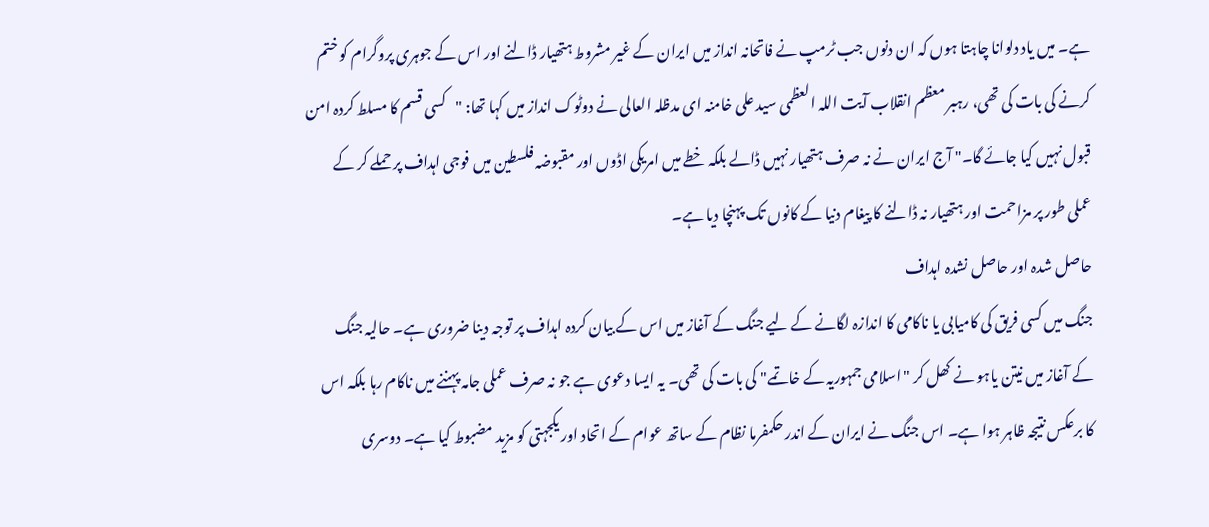ہے۔ میں یاد دلوانا چاہتا ہوں کہ ان دنوں جب ٹرمپ نے فاتحانہ انداز میں ایران کے غیر مشروط ہتھیار ڈالنے اور اس کے جوہری پروگرام کو ختم کرنے کی بات کی تھی، رہبر معظم انقلاب آیت اللہ العظمی سید علی خامنہ ای مدظلہ العالی نے دوٹوک انداز میں کہا تھا: "کسی قسم کا مسلط کردہ امن قبول نہیں کیا جائے گا۔" آج ایران نے نہ صرف ہتھیار نہیں ڈالے بلکہ خطے میں امریکی اڈوں اور مقبوضہ فلسطین میں فوجی اہداف پر حملے کر کے عملی طور پر مزاحمت اور ہتھیار نہ ڈالنے کا پیغام دنیا کے کانوں تک پہنچا دیا ہے۔
حاصل شدہ اور حاصل نشدہ اہداف
جنگ میں کسی فریق کی کامیابی یا ناکامی کا اندازہ لگانے کے لیے جنگ کے آغاز میں اس کے بیان کردہ اہداف پر توجہ دینا ضروری ہے۔ حالیہ جنگ کے آغاز میں نیتن یاہو نے کھل کر "اسلامی جمہوریہ کے خاتمے" کی بات کی تھی۔ یہ ایسا دعوی ہے جو نہ صرف عملی جامہ پہننے میں ناکام رہا بلکہ اس کا برعکس نتیجہ ظاہر ہوا ہے۔ اس جنگ نے ایران کے اندر حکمفرما نظام کے ساتھ عوام کے اتحاد اور یکجہتی کو مزید مضبوط کیا ہے۔ دوسری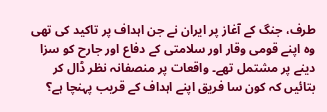طرف، جنگ کے آغاز پر ایران نے جن اہداف پر تاکید کی تھی وہ اپنے قومی وقار اور سلامتی کے دفاع اور جارح کو سزا دینے پر مشتمل تھے۔ واقعات پر منصفانہ نظر ڈال کر بتائیں کہ کون سا فریق اپنے اہداف کے قریب پہنچا ہے؟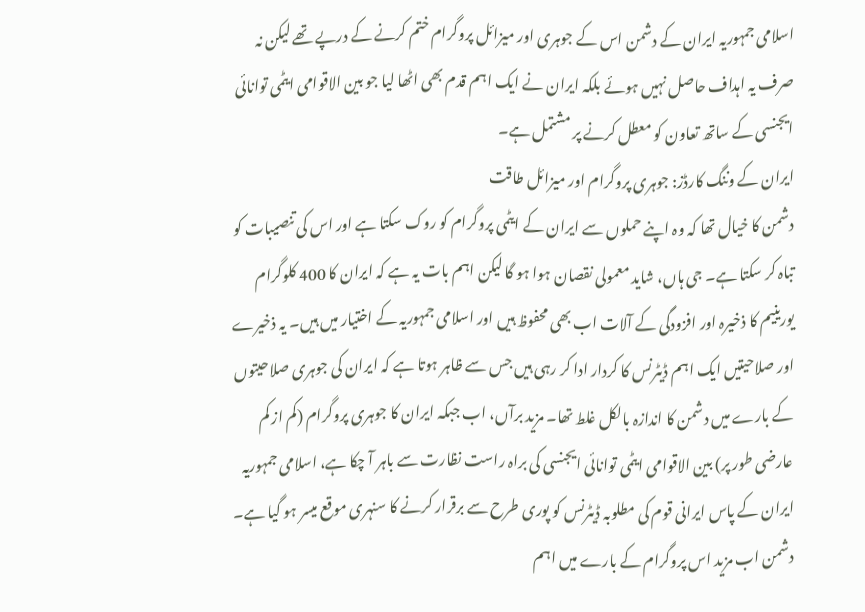اسلامی جمہوریہ ایران کے دشمن اس کے جوہری اور میزائل پروگرام ختم کرنے کے درپے تھے لیکن نہ صرف یہ اہداف حاصل نہیں ہوئے بلکہ ایران نے ایک اہم قدم بھی اٹھا لیا جو بین الاقوامی ایٹمی توانائی ایجنسی کے ساتھ تعاون کو معطل کرنے پر مشتمل ہے۔
ایران کے وننگ کارڈز: جوہری پروگرام اور میزائل طاقت
دشمن کا خیال تھا کہ وہ اپنے حملوں سے ایران کے ایٹمی پروگرام کو روک سکتا ہے اور اس کی تنصیبات کو تباہ کر سکتا ہے۔ جی ہاں، شاید معمولی نقصان ہوا ہو گا لیکن اہم بات یہ ہے کہ ایران کا 400 کلوگرام یورینیم کا ذخیرہ اور افزودگی کے آلات اب بھی محفوظ ہیں اور اسلامی جمہوریہ کے اختیار میں ہیں۔ یہ ذخیرے اور صلاحیتیں ایک اہم ڈیٹرنس کا کردار ادا کر رہی ہیں جس سے ظاہر ہوتا ہے کہ ایران کی جوہری صلاحیتوں کے بارے میں دشمن کا اندازہ بالکل غلط تھا۔ مزید برآں، اب جبکہ ایران کا جوہری پروگرام (کم از کم عارضی طور پر) بین الاقوامی ایٹمی توانائی ایجنسی کی براہ راست نظارت سے باہر آ چکا ہے، اسلامی جمہوریہ ایران کے پاس ایرانی قوم کی مطلوبہ ڈیٹرنس کو پوری طرح سے برقرار کرنے کا سنہری موقع میسر ہو گیا ہے۔ دشمن اب مزید اس پروگرام کے بارے میں اہم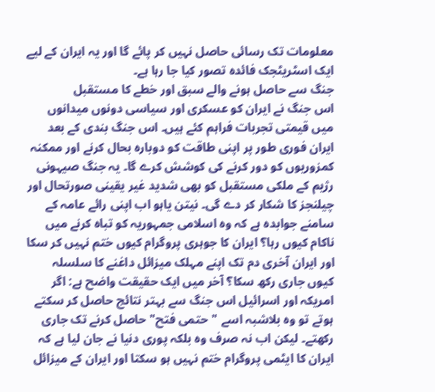معلومات تک رسائی حاصل نہیں کر پائے گا اور یہ ایران کے لیے ایک اسٹریٹجک فائدہ تصور کیا جا رہا ہے۔
جنگ سے حاصل ہونے والے سبق اور خطے کا مستقبل
اس جنگ نے ایران کو عسکری اور سیاسی دونوں میدانوں میں قیمتی تجربات فراہم کئے ہیں۔ اس جنگ بندی کے بعد ایران فوری طور پر اپنی طاقت کو دوبارہ بحال کرنے اور ممکنہ کمزوریوں کو دور کرنے کی کوشش کرے گا۔ یہ جنگ صیہونی رژیم کے ملکی مستقبل کو بھی شدید غیر یقینی صورتحال اور چیلنجز کا شکار کر دے گی۔ نیتن یاہو اب اپنی رائے عامہ کے سامنے جوابدہ ہے کہ وہ اسلامی جمہوریہ کو تباہ کرنے میں ناکام کیوں رہا؟ ایران کا جوہری پروگرام کیوں ختم نہیں کر سکا اور ایران آخری دم تک اپنے مہلک میزائل داغنے کا سلسلہ کیوں جاری رکھ سکا؟ آخر میں ایک حقیقت واضح ہے: اگر امریکہ اور اسرائیل اس جنگ سے بہتر نتائج حاصل کر سکتے ہوتے تو وہ بلاشبہ اسے "حتمی فتح" حاصل کرنے تک جاری رکھتے۔ لیکن اب نہ صرف وہ بلکہ پوری دنیا نے جان لیا ہے کہ ایران کا ایٹمی پروگرام ختم نہیں ہو سکتا اور ایران کے میزائل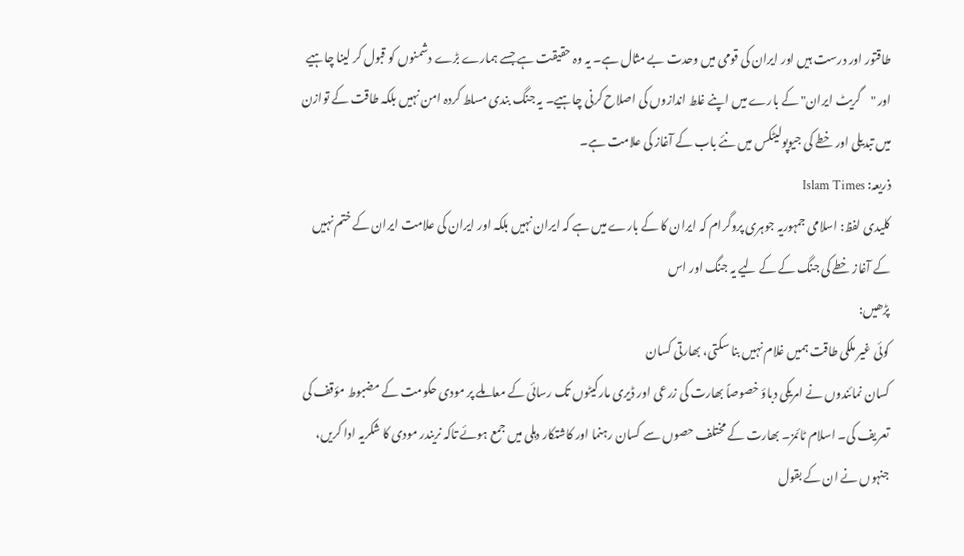طاقتور اور درست ہیں اور ایران کی قومی میں وحدت بے مثال ہے۔ یہ وہ حقیقت ہے جسے ہمارے بڑے دشمنوں کو قبول کر لینا چاہیے اور "گریٹ ایران" کے بارے میں اپنے غلط اندازوں کی اصلاح کرنی چاہیے۔ یہ جنگ بندی مسلط کردہ امن نہیں بلکہ طاقت کے توازن میں تبدیلی اور خطے کی جیوپولیٹکس میں نئے باب کے آغاز کی علامت ہے۔
ذریعہ: Islam Times
کلیدی لفظ: اسلامی جمہوریہ جوہری پروگرام کہ ایران کا کے بارے میں ہے کہ ایران نہیں بلکہ اور ایران کی علامت ایران کے ختم نہیں کے آغاز خطے کی جنگ کے کے لیے یہ جنگ اور اس
پڑھیں:
کوئی غیر ملکی طاقت ہمیں غلام نہیں بنا سکتی، بھارتی کسان
کسان نمائندوں نے امریکی دباؤ خصوصاً بھارت کی زرعی اور ڈیری مارکیٹوں تک رسائی کے معاملے پر مودی حکومت کے مضبوط مؤقف کی تعریف کی۔ اسلام ٹائمز۔ بھارت کے مختلف حصوں سے کسان رہنما اور کاشتکار دہلی میں جمع ہوئے تاکہ نریندر مودی کا شکریہ ادا کریں، جنہوں نے ان کے بقول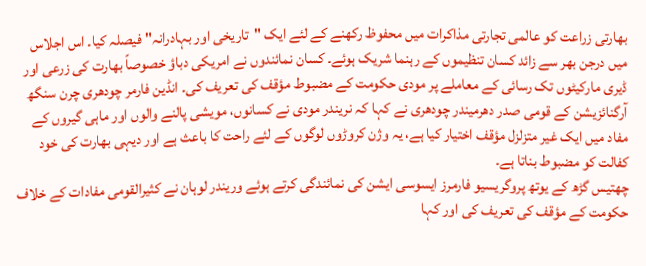بھارتی زراعت کو عالمی تجارتی مذاکرات میں محفوظ رکھنے کے لئے ایک "تاریخی اور بہادرانہ" فیصلہ کیا۔ اس اجلاس میں درجن بھر سے زائد کسان تنظیموں کے رہنما شریک ہوئے۔ کسان نمائندوں نے امریکی دباؤ خصوصاً بھارت کی زرعی اور ڈیری مارکیٹوں تک رسائی کے معاملے پر مودی حکومت کے مضبوط مؤقف کی تعریف کی۔ انڈین فارمر چودھری چرن سنگھ آرگنائزیشن کے قومی صدر دھرمیندر چودھری نے کہا کہ نریندر مودی نے کسانوں، مویشی پالنے والوں اور ماہی گیروں کے مفاد میں ایک غیر متزلزل مؤقف اختیار کیا ہے، یہ وژن کروڑوں لوگوں کے لئے راحت کا باعث ہے اور دیہی بھارت کی خود کفالت کو مضبوط بناتا ہے۔
چھتیس گڑھ کے یوتھ پروگریسیو فارمرز ایسوسی ایشن کی نمائندگی کرتے ہوئے وریندر لوہان نے کثیرالقومی مفادات کے خلاف حکومت کے مؤقف کی تعریف کی اور کہا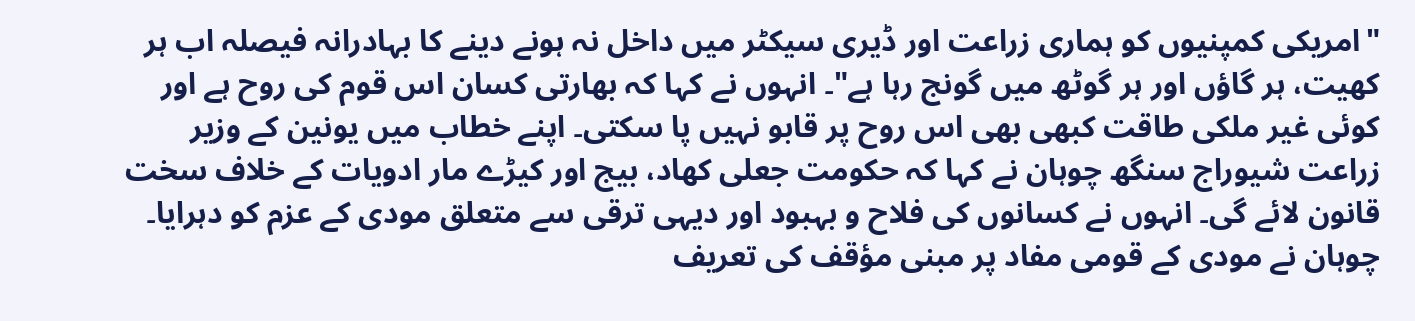"امریکی کمپنیوں کو ہماری زراعت اور ڈیری سیکٹر میں داخل نہ ہونے دینے کا بہادرانہ فیصلہ اب ہر کھیت، ہر گاؤں اور ہر گوٹھ میں گونج رہا ہے"۔ انہوں نے کہا کہ بھارتی کسان اس قوم کی روح ہے اور کوئی غیر ملکی طاقت کبھی بھی اس روح پر قابو نہیں پا سکتی۔ اپنے خطاب میں یونین کے وزیر زراعت شیوراج سنگھ چوہان نے کہا کہ حکومت جعلی کھاد، بیج اور کیڑے مار ادویات کے خلاف سخت قانون لائے گی۔ انہوں نے کسانوں کی فلاح و بہبود اور دیہی ترقی سے متعلق مودی کے عزم کو دہرایا۔ چوہان نے مودی کے قومی مفاد پر مبنی مؤقف کی تعریف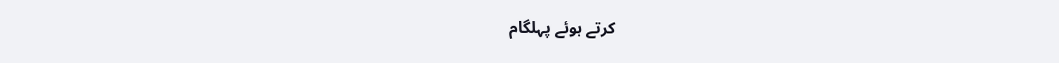کرتے ہوئے پہلگام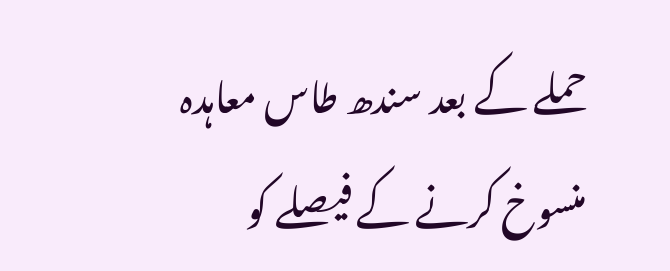حملے کے بعد سندھ طاس معاہدہ منسوخ کرنے کے فیصلے کو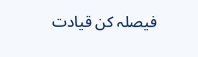فیصلہ کن قیادت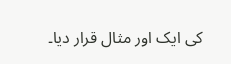کی ایک اور مثال قرار دیا۔